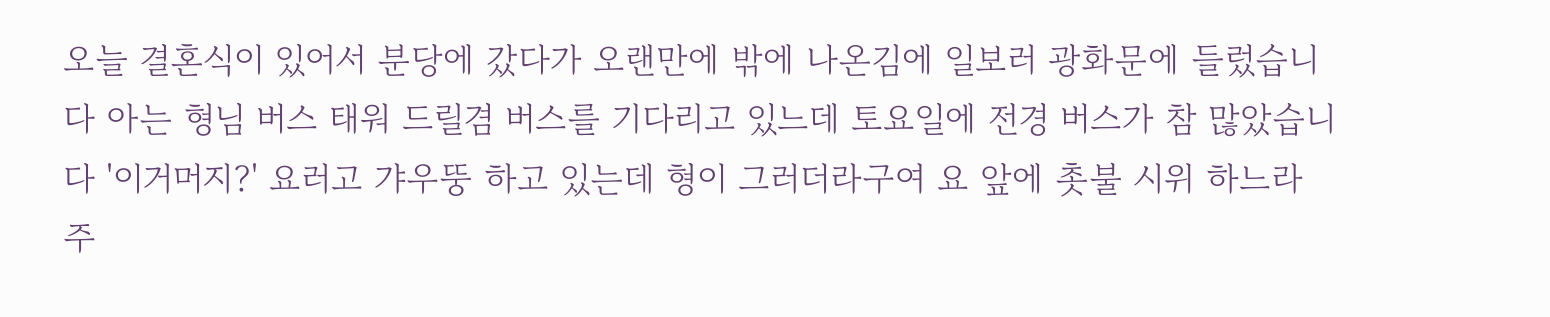오늘 결혼식이 있어서 분당에 갔다가 오랜만에 밖에 나온김에 일보러 광화문에 들렀습니다 아는 형님 버스 태워 드릴겸 버스를 기다리고 있느데 토요일에 전경 버스가 참 많았습니다 '이거머지?' 요러고 갸우뚱 하고 있는데 형이 그러더라구여 요 앞에 촛불 시위 하느라 주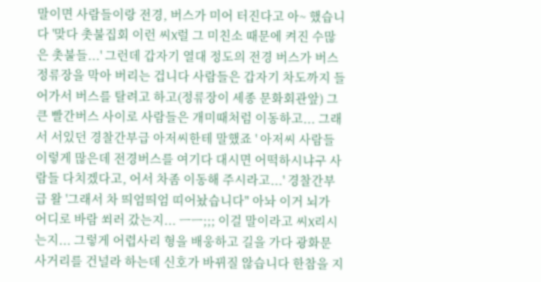말이면 사람들이랑 전경, 버스가 미어 터진다고 아~ 했습니다 '맞다 촛불집회 이런 씨X럴 그 미친소 때문에 켜진 수많은 촛불들...' 그런데 갑자기 열대 정도의 전경 버스가 버스 정류장을 막아 버리는 겁니다 사람들은 갑자기 차도까지 들어가서 버스를 탈려고 하고(정류장이 세종 문화회관앞) 그 큰 빨간버스 사이로 사람들은 개미때처럼 이동하고... 그래서 서있던 경찰간부급 아저씨한테 말했죠 ' 아저씨 사람들 이렇게 많은데 전경버스를 여기다 대시면 어떡하시냐구 사람들 다치겠다고, 어서 차좀 이동해 주시라고...' 경찰간부급 왈 '그래서 차 띄엄띄엄 띠어놨습니다" 아놔 이거 뇌가 어디로 바람 쐬러 갔는지... ㅡㅡ;;; 이걸 말이라고 씨X리시는지... 그렇게 어렵사리 형을 배웅하고 길을 가다 광화문 사거리를 건널라 하는데 신호가 바뀌질 않습니다 한참을 지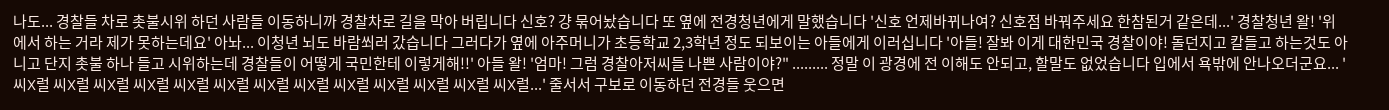나도... 경찰들 차로 촛불시위 하던 사람들 이동하니까 경찰차로 길을 막아 버립니다 신호? 걍 묶어놨습니다 또 옆에 전경청년에게 말했습니다 '신호 언제바뀌나여? 신호점 바꿔주세요 한참된거 같은데...' 경찰청년 왈! '위에서 하는 거라 제가 못하는데요' 아놔... 이청년 뇌도 바람쐬러 갔습니다 그러다가 옆에 아주머니가 초등학교 2,3학년 정도 되보이는 아들에게 이러십니다 '아들! 잘봐 이게 대한민국 경찰이야! 돌던지고 칼들고 하는것도 아니고 단지 촛불 하나 들고 시위하는데 경찰들이 어떻게 국민한테 이렇게해!!' 아들 왈! '엄마! 그럼 경찰아저씨들 나쁜 사람이야?" ......... 정말 이 광경에 전 이해도 안되고, 할말도 없었습니다 입에서 욕밖에 안나오더군요... '씨X럴 씨X럴 씨X럴 씨X럴 씨X럴 씨X럴 씨X럴 씨X럴 씨X럴 씨X럴 씨X럴 씨X럴 씨X럴...' 줄서서 구보로 이동하던 전경들 웃으면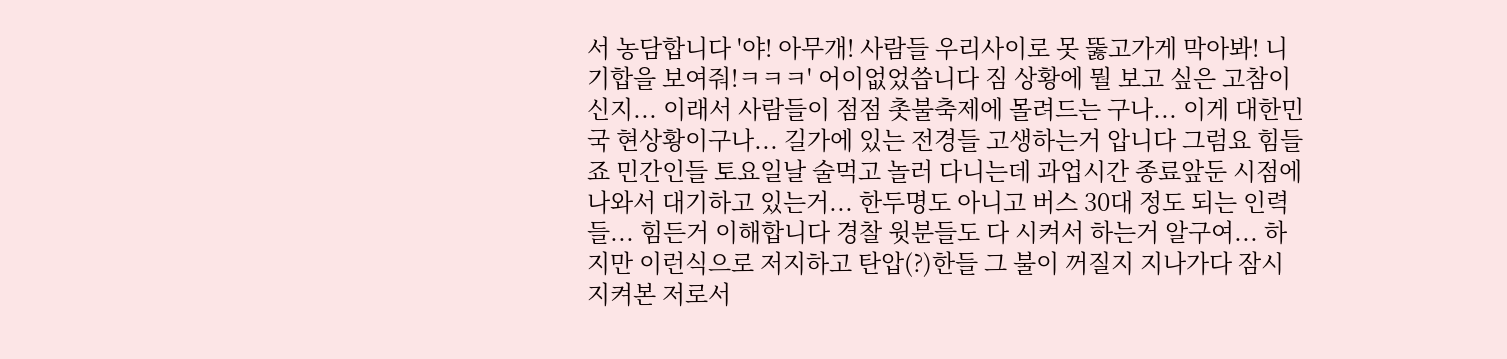서 농담합니다 '야! 아무개! 사람들 우리사이로 못 뚫고가게 막아봐! 니 기합을 보여줘!ㅋㅋㅋ' 어이없었씁니다 짐 상황에 뭘 보고 싶은 고참이신지... 이래서 사람들이 점점 촛불축제에 몰려드는 구나... 이게 대한민국 현상황이구나... 길가에 있는 전경들 고생하는거 압니다 그럼요 힘들죠 민간인들 토요일날 술먹고 놀러 다니는데 과업시간 종료앞둔 시점에 나와서 대기하고 있는거... 한두명도 아니고 버스 30대 정도 되는 인력들... 힘든거 이해합니다 경찰 윗분들도 다 시켜서 하는거 알구여... 하지만 이런식으로 저지하고 탄압(?)한들 그 불이 꺼질지 지나가다 잠시 지켜본 저로서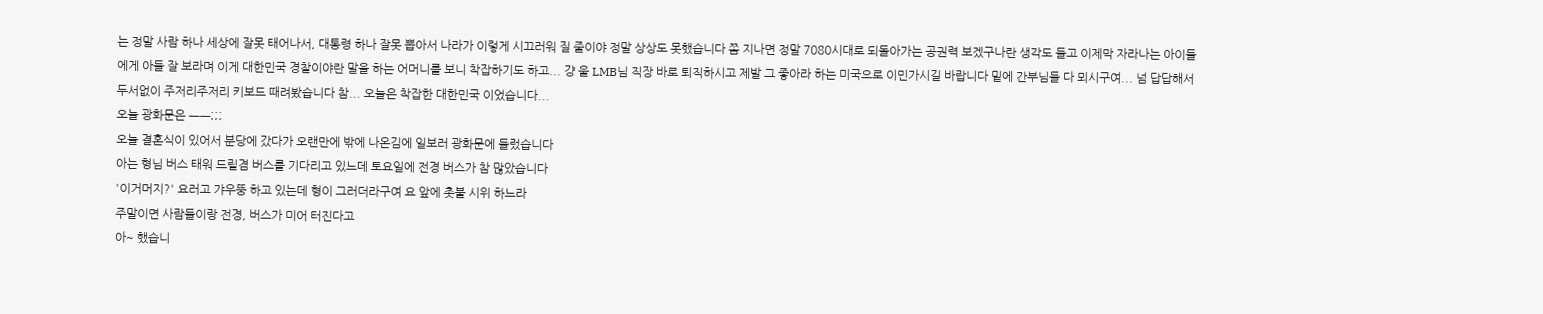는 정말 사람 하나 세상에 잘못 태어나서, 대통령 하나 잘못 뽑아서 나라가 이렇게 시끄러워 질 줄이야 정말 상상도 못했습니다 쫌 지나면 정말 7080시대로 되돌아가는 공권력 보겠구나란 생각도 들고 이제막 자라나는 아이들에게 아들 잘 보라며 이게 대한민국 경찰이야란 말을 하는 어머니를 보니 착잡하기도 하고... 걍 울 LMB님 직장 바로 퇴직하시고 제발 그 좋아라 하는 미국으로 이민가시길 바랍니다 밑에 간부님들 다 뫼시구여... 넘 답답해서 두서없이 주저리주저리 키보드 때려봤습니다 참... 오늘은 착잡한 대한민국 이었습니다...
오늘 광화문은 ㅡㅡ;;;
오늘 결혼식이 있어서 분당에 갔다가 오랜만에 밖에 나온김에 일보러 광화문에 들렀습니다
아는 형님 버스 태워 드릴겸 버스를 기다리고 있느데 토요일에 전경 버스가 참 많았습니다
'이거머지?' 요러고 갸우뚱 하고 있는데 형이 그러더라구여 요 앞에 촛불 시위 하느라
주말이면 사람들이랑 전경, 버스가 미어 터진다고
아~ 했습니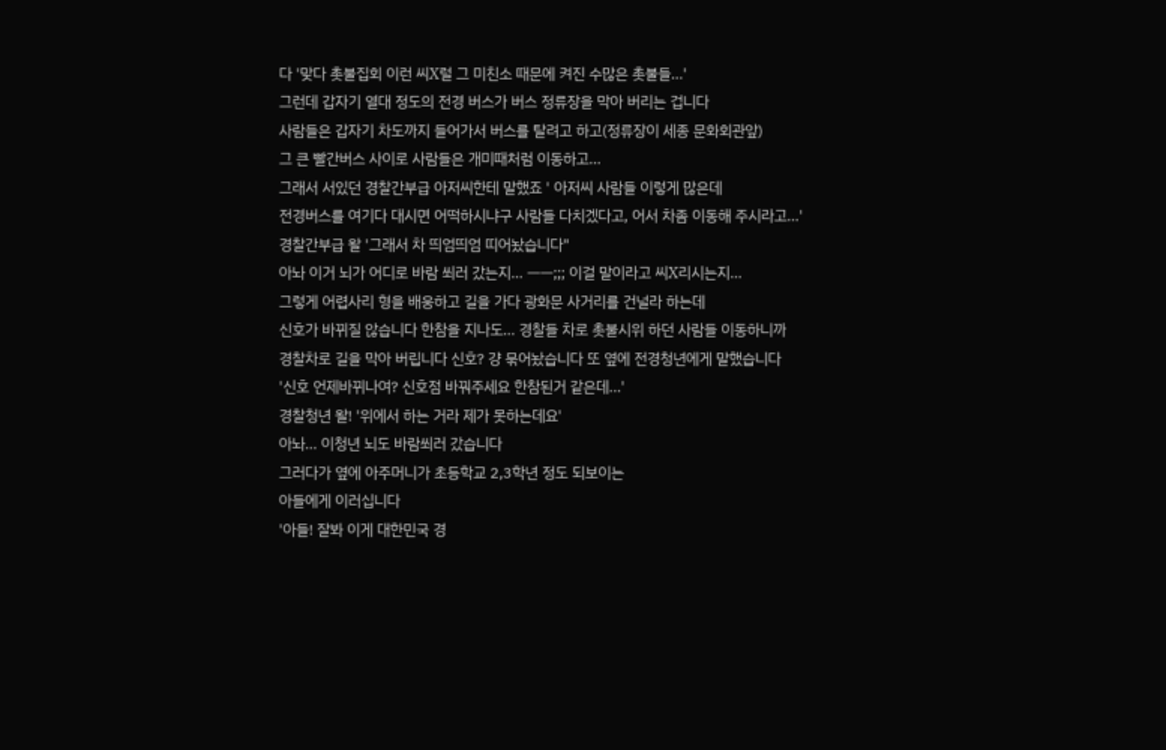다 '맞다 촛불집회 이런 씨X럴 그 미친소 때문에 켜진 수많은 촛불들...'
그런데 갑자기 열대 정도의 전경 버스가 버스 정류장을 막아 버리는 겁니다
사람들은 갑자기 차도까지 들어가서 버스를 탈려고 하고(정류장이 세종 문화회관앞)
그 큰 빨간버스 사이로 사람들은 개미때처럼 이동하고...
그래서 서있던 경찰간부급 아저씨한테 말했죠 ' 아저씨 사람들 이렇게 많은데
전경버스를 여기다 대시면 어떡하시냐구 사람들 다치겠다고, 어서 차좀 이동해 주시라고...'
경찰간부급 왈 '그래서 차 띄엄띄엄 띠어놨습니다"
아놔 이거 뇌가 어디로 바람 쐬러 갔는지... ㅡㅡ;;; 이걸 말이라고 씨X리시는지...
그렇게 어렵사리 형을 배웅하고 길을 가다 광화문 사거리를 건널라 하는데
신호가 바뀌질 않습니다 한참을 지나도... 경찰들 차로 촛불시위 하던 사람들 이동하니까
경찰차로 길을 막아 버립니다 신호? 걍 묶어놨습니다 또 옆에 전경청년에게 말했습니다
'신호 언제바뀌나여? 신호점 바꿔주세요 한참된거 같은데...'
경찰청년 왈! '위에서 하는 거라 제가 못하는데요'
아놔... 이청년 뇌도 바람쐬러 갔습니다
그러다가 옆에 아주머니가 초등학교 2,3학년 정도 되보이는
아들에게 이러십니다
'아들! 잘봐 이게 대한민국 경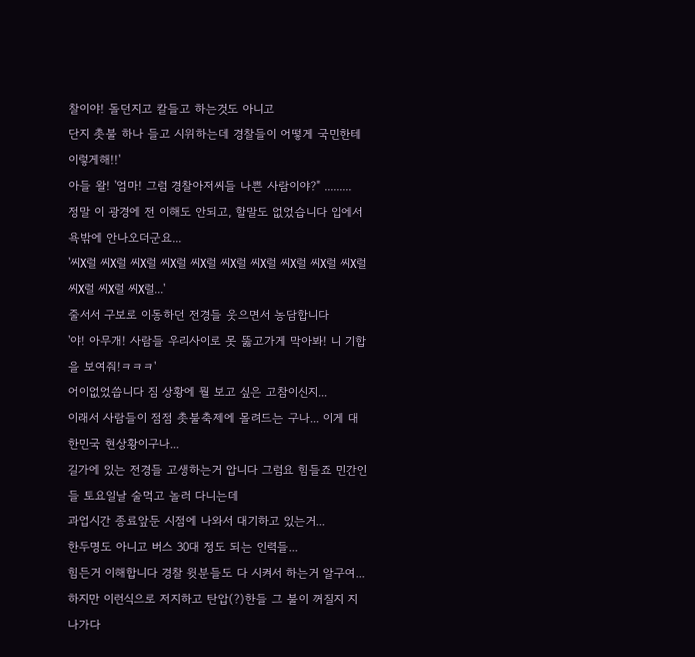찰이야! 돌던지고 칼들고 하는것도 아니고
단지 촛불 하나 들고 시위하는데 경찰들이 어떻게 국민한테 이렇게해!!'
아들 왈! '엄마! 그럼 경찰아저씨들 나쁜 사람이야?" .........
정말 이 광경에 전 이해도 안되고, 할말도 없었습니다 입에서 욕밖에 안나오더군요...
'씨X럴 씨X럴 씨X럴 씨X럴 씨X럴 씨X럴 씨X럴 씨X럴 씨X럴 씨X럴 씨X럴 씨X럴 씨X럴...'
줄서서 구보로 이동하던 전경들 웃으면서 농담합니다
'야! 아무개! 사람들 우리사이로 못 뚫고가게 막아봐! 니 기합을 보여줘!ㅋㅋㅋ'
어이없었씁니다 짐 상황에 뭘 보고 싶은 고참이신지...
이래서 사람들이 점점 촛불축제에 몰려드는 구나... 이게 대한민국 현상황이구나...
길가에 있는 전경들 고생하는거 압니다 그럼요 힘들죠 민간인들 토요일날 술먹고 놀러 다니는데
과업시간 종료앞둔 시점에 나와서 대기하고 있는거...
한두명도 아니고 버스 30대 정도 되는 인력들...
힘든거 이해합니다 경찰 윗분들도 다 시켜서 하는거 알구여...
하지만 이런식으로 저지하고 탄압(?)한들 그 불이 꺼질지 지나가다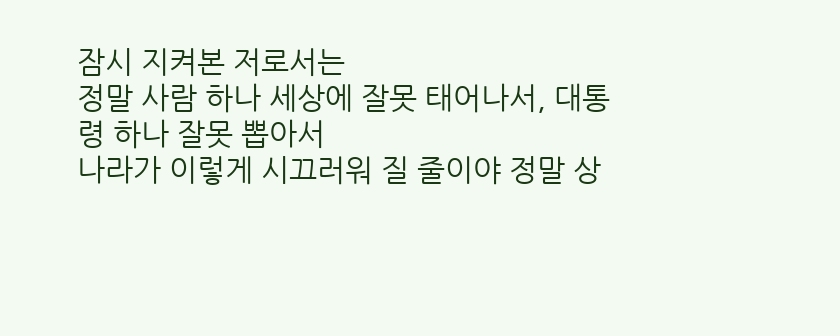잠시 지켜본 저로서는
정말 사람 하나 세상에 잘못 태어나서, 대통령 하나 잘못 뽑아서
나라가 이렇게 시끄러워 질 줄이야 정말 상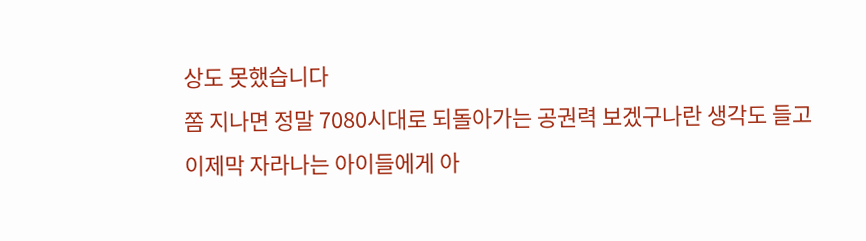상도 못했습니다
쫌 지나면 정말 7080시대로 되돌아가는 공권력 보겠구나란 생각도 들고
이제막 자라나는 아이들에게 아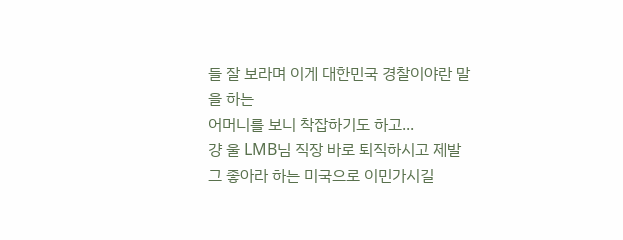들 잘 보라며 이게 대한민국 경찰이야란 말을 하는
어머니를 보니 착잡하기도 하고...
걍 울 LMB님 직장 바로 퇴직하시고 제발 그 좋아라 하는 미국으로 이민가시길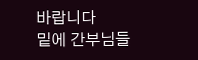바랍니다
밑에 간부님들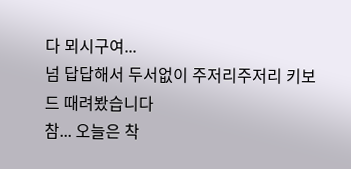다 뫼시구여...
넘 답답해서 두서없이 주저리주저리 키보드 때려봤습니다
참... 오늘은 착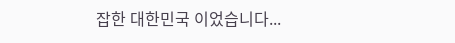잡한 대한민국 이었습니다...